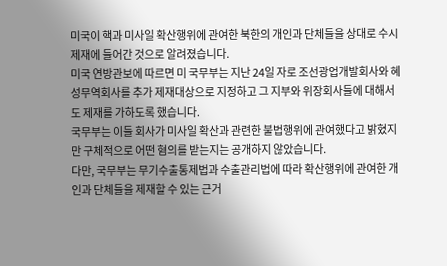미국이 핵과 미사일 확산행위에 관여한 북한의 개인과 단체들을 상대로 수시 제재에 들어간 것으로 알려졌습니다.
미국 연방관보에 따르면 미 국무부는 지난 24일 자로 조선광업개발회사와 혜성무역회사를 추가 제재대상으로 지정하고 그 지부와 위장회사들에 대해서도 제재를 가하도록 했습니다.
국무부는 이들 회사가 미사일 확산과 관련한 불법행위에 관여했다고 밝혔지만 구체적으로 어떤 혐의를 받는지는 공개하지 않았습니다.
다만, 국무부는 무기수출통제법과 수출관리법에 따라 확산행위에 관여한 개인과 단체들을 제재할 수 있는 근거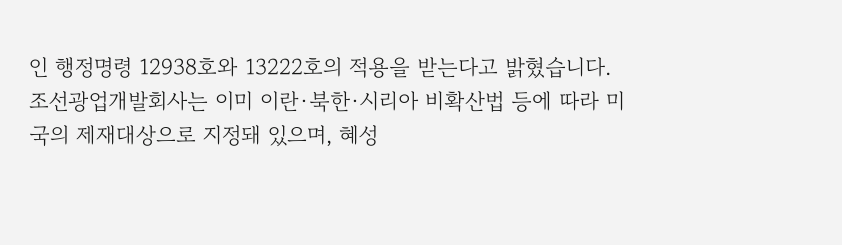인 행정명령 12938호와 13222호의 적용을 받는다고 밝혔습니다.
조선광업개발회사는 이미 이란·북한·시리아 비확산법 등에 따라 미국의 제재대상으로 지정돼 있으며, 혜성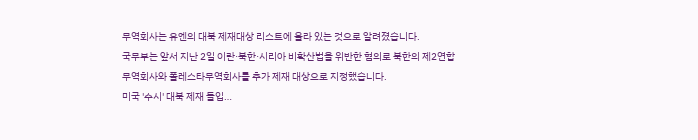무역회사는 유엔의 대북 제재대상 리스트에 올라 있는 것으로 알려졌습니다.
국무부는 앞서 지난 2일 이란·북한·시리아 비확산법을 위반한 혐의로 북한의 제2연합무역회사와 폴레스타무역회사를 추가 제재 대상으로 지정했습니다.
미국 '수시' 대북 제재 돌입…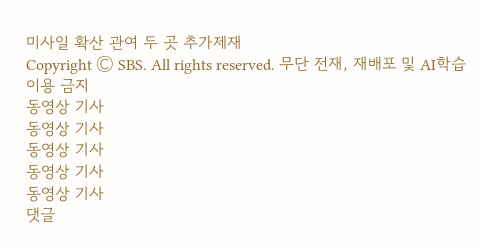미사일 확산 관여 두 곳 추가제재
Copyright Ⓒ SBS. All rights reserved. 무단 전재, 재배포 및 AI학습 이용 금지
동영상 기사
동영상 기사
동영상 기사
동영상 기사
동영상 기사
댓글